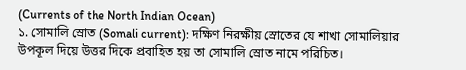(Currents of the North Indian Ocean)
১. সোমালি স্রোত (Somali current): দক্ষিণ নিরক্ষীয় স্রোতের যে শাখা সোমালিয়ার উপকূল দিয়ে উত্তর দিকে প্রবাহিত হয় তা সোমালি স্রোত নামে পরিচিত।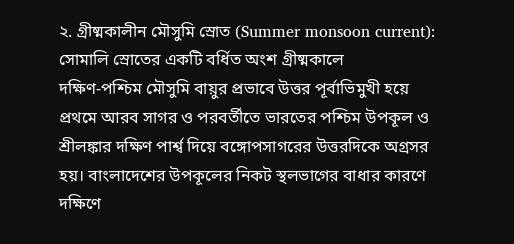২. গ্রীষ্মকালীন মৌসুমি স্রোত (Summer monsoon current): সোমালি স্রোতের একটি বর্ধিত অংশ গ্রীষ্মকালে
দক্ষিণ-পশ্চিম মৌসুমি বায়ুর প্রভাবে উত্তর পূর্বাভিমুখী হয়ে প্রথমে আরব সাগর ও পরবর্তীতে ভারতের পশ্চিম উপকূল ও শ্রীলঙ্কার দক্ষিণ পার্শ্ব দিয়ে বঙ্গোপসাগরের উত্তরদিকে অগ্রসর হয়। বাংলাদেশের উপকূলের নিকট স্থলভাগের বাধার কারণে দক্ষিণে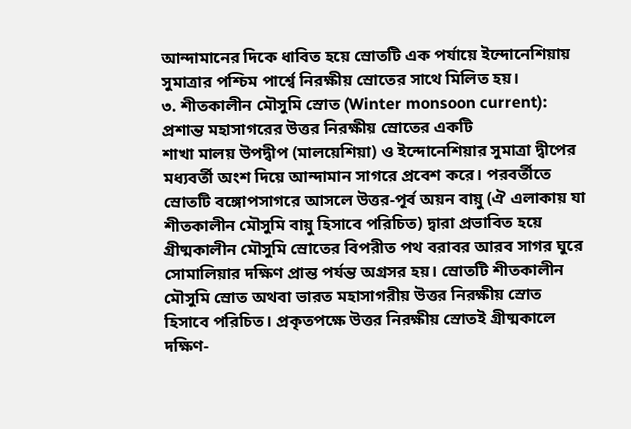আন্দামানের দিকে ধাবিত হয়ে স্রোতটি এক পর্যায়ে ইন্দোনেশিয়ায় সুমাত্রার পশ্চিম পার্শ্বে নিরক্ষীয় স্রোতের সাথে মিলিত হয়।
৩. শীতকালীন মৌসুমি স্রোত (Winter monsoon current): প্রশান্ত মহাসাগরের উত্তর নিরক্ষীয় স্রোতের একটি
শাখা মালয় উপদ্বীপ (মালয়েশিয়া) ও ইন্দোনেশিয়ার সুমাত্রা দ্বীপের মধ্যবর্তী অংশ দিয়ে আন্দামান সাগরে প্রবেশ করে। পরবর্তীতে স্রোতটি বঙ্গোপসাগরে আসলে উত্তর-পূর্ব অয়ন বায়ু (ঐ এলাকায় যা শীতকালীন মৌসুমি বায়ু হিসাবে পরিচিত) দ্বারা প্রভাবিত হয়ে গ্রীষ্মকালীন মৌসুমি স্রোতের বিপরীত পথ বরাবর আরব সাগর ঘুরে সোমালিয়ার দক্ষিণ প্রান্ত পর্যন্ত অগ্রসর হয়। স্রোতটি শীতকালীন মৌসুমি স্রোত অথবা ভারত মহাসাগরীয় উত্তর নিরক্ষীয় স্রোত হিসাবে পরিচিত। প্রকৃতপক্ষে উত্তর নিরক্ষীয় স্রোতই গ্রীষ্মকালে দক্ষিণ-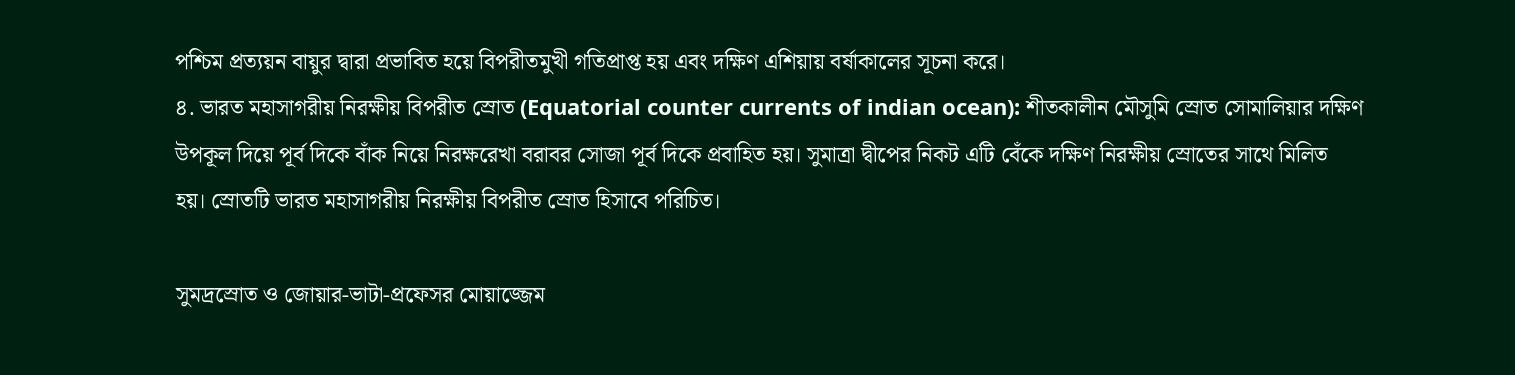পশ্চিম প্রত্যয়ন বায়ুর দ্বারা প্রভাবিত হয়ে বিপরীতমুখী গতিপ্রাপ্ত হয় এবং দক্ষিণ এশিয়ায় বর্ষাকালের সূচনা করে।
৪. ভারত মহাসাগরীয় নিরক্ষীয় বিপরীত স্রোত (Equatorial counter currents of indian ocean): শীতকালীন মৌসুমি স্রোত সোমালিয়ার দক্ষিণ উপকূল দিয়ে পূর্ব দিকে বাঁক নিয়ে নিরক্ষরেখা বরাবর সোজা পূর্ব দিকে প্রবাহিত হয়। সুমাত্রা দ্বীপের নিকট এটি বেঁকে দক্ষিণ নিরক্ষীয় স্রোতের সাথে মিলিত হয়। স্রোতটি ভারত মহাসাগরীয় নিরক্ষীয় বিপরীত স্রোত হিসাবে পরিচিত।

সুমদ্রস্রোত ও জোয়ার-ভাটা-প্রফেসর মোয়াজ্জেম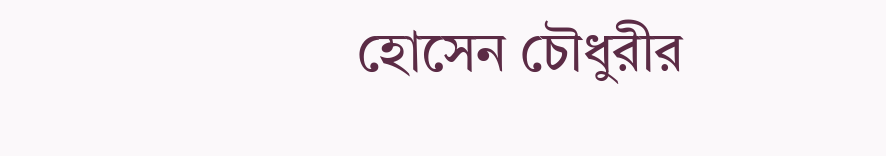হোসেন চৌধুরীর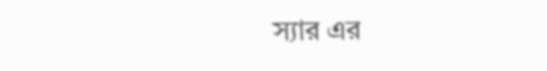স্যার এর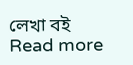লেখা বই
Read more